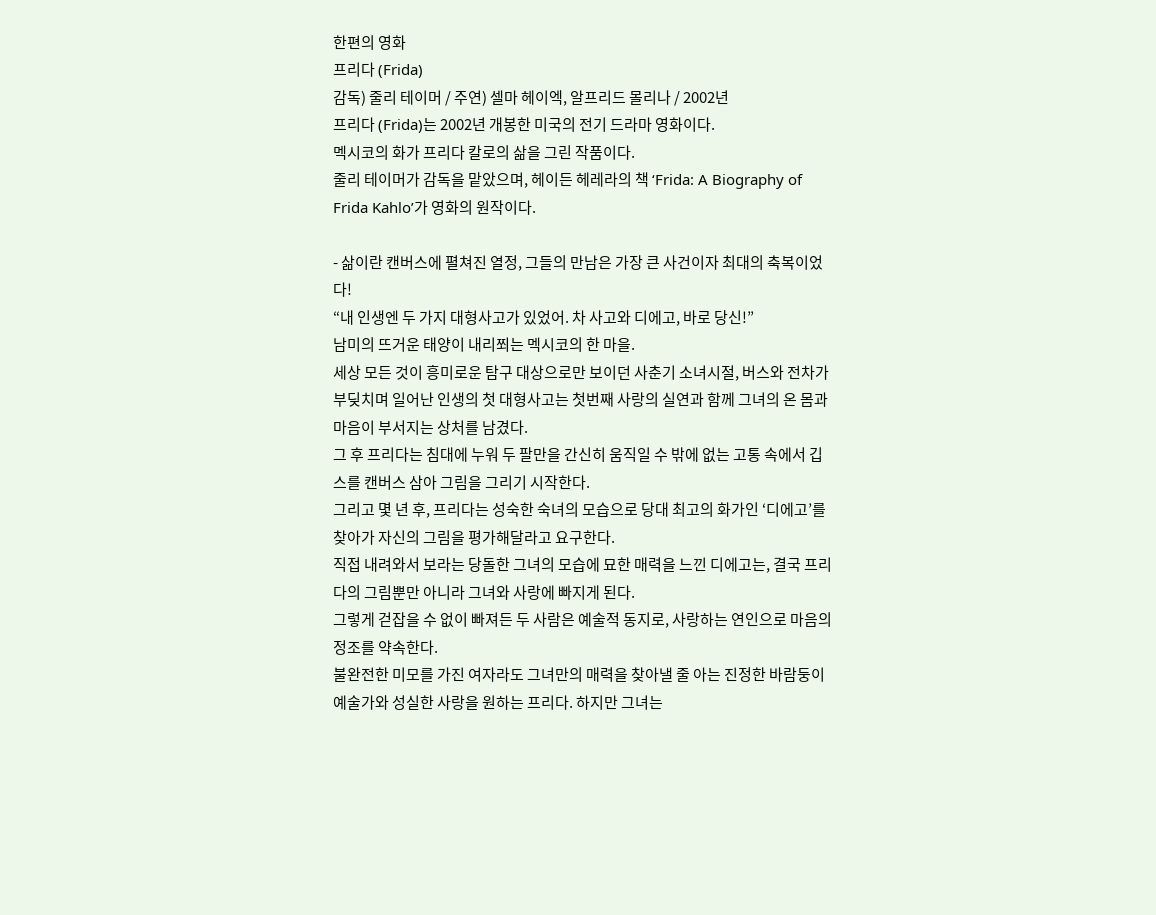한편의 영화
프리다 (Frida)
감독) 줄리 테이머 / 주연) 셀마 헤이엑, 알프리드 몰리나 / 2002년
프리다 (Frida)는 2002년 개봉한 미국의 전기 드라마 영화이다.
멕시코의 화가 프리다 칼로의 삶을 그린 작품이다.
줄리 테이머가 감독을 맡았으며, 헤이든 헤레라의 책 ‘Frida: A Biography of Frida Kahlo’가 영화의 원작이다.

- 삶이란 캔버스에 펼쳐진 열정, 그들의 만남은 가장 큰 사건이자 최대의 축복이었다!
“내 인생엔 두 가지 대형사고가 있었어. 차 사고와 디에고, 바로 당신!”
남미의 뜨거운 태양이 내리쬐는 멕시코의 한 마을.
세상 모든 것이 흥미로운 탐구 대상으로만 보이던 사춘기 소녀시절, 버스와 전차가 부딪치며 일어난 인생의 첫 대형사고는 첫번째 사랑의 실연과 함께 그녀의 온 몸과 마음이 부서지는 상처를 남겼다.
그 후 프리다는 침대에 누워 두 팔만을 간신히 움직일 수 밖에 없는 고통 속에서 깁스를 캔버스 삼아 그림을 그리기 시작한다.
그리고 몇 년 후, 프리다는 성숙한 숙녀의 모습으로 당대 최고의 화가인 ‘디에고’를 찾아가 자신의 그림을 평가해달라고 요구한다.
직접 내려와서 보라는 당돌한 그녀의 모습에 묘한 매력을 느낀 디에고는, 결국 프리다의 그림뿐만 아니라 그녀와 사랑에 빠지게 된다.
그렇게 걷잡을 수 없이 빠져든 두 사람은 예술적 동지로, 사랑하는 연인으로 마음의 정조를 약속한다.
불완전한 미모를 가진 여자라도 그녀만의 매력을 찾아낼 줄 아는 진정한 바람둥이 예술가와 성실한 사랑을 원하는 프리다. 하지만 그녀는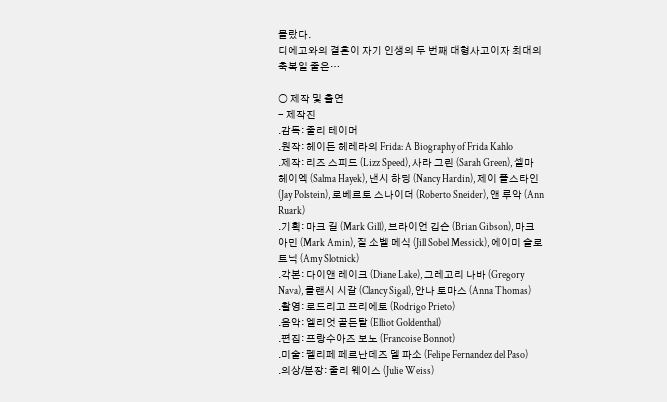몰랐다.
디에고와의 결혼이 자기 인생의 두 번째 대형사고이자 최대의 축복일 줄은…

○ 제작 및 출연
- 제작진
.감독: 줄리 테이머
.원작: 헤이든 헤레라의 Frida: A Biography of Frida Kahlo
.제작: 리즈 스피드 (Lizz Speed), 사라 그린 (Sarah Green), 셀마 헤이엑 (Salma Hayek), 낸시 하딩 (Nancy Hardin), 제이 폴스타인 (Jay Polstein), 로베르토 스나이더 (Roberto Sneider), 앤 루악 (Ann Ruark)
.기획: 마크 길 (Mark Gill), 브라이언 깁슨 (Brian Gibson), 마크 아민 (Mark Amin), 질 소벨 메식 (Jill Sobel Messick), 에이미 슬로트닉 (Amy Slotnick)
.각본: 다이앤 레이크 (Diane Lake), 그레고리 나바 (Gregory Nava), 클랜시 시갈 (Clancy Sigal), 안나 토마스 (Anna Thomas)
.촬영: 로드리고 프리에토 (Rodrigo Prieto)
.음악: 엘리엇 골든탈 (Elliot Goldenthal)
.편집: 프랑수아즈 보노 (Francoise Bonnot)
.미술: 펠리페 페르난데즈 델 파소 (Felipe Fernandez del Paso)
.의상/분장: 줄리 웨이스 (Julie Weiss)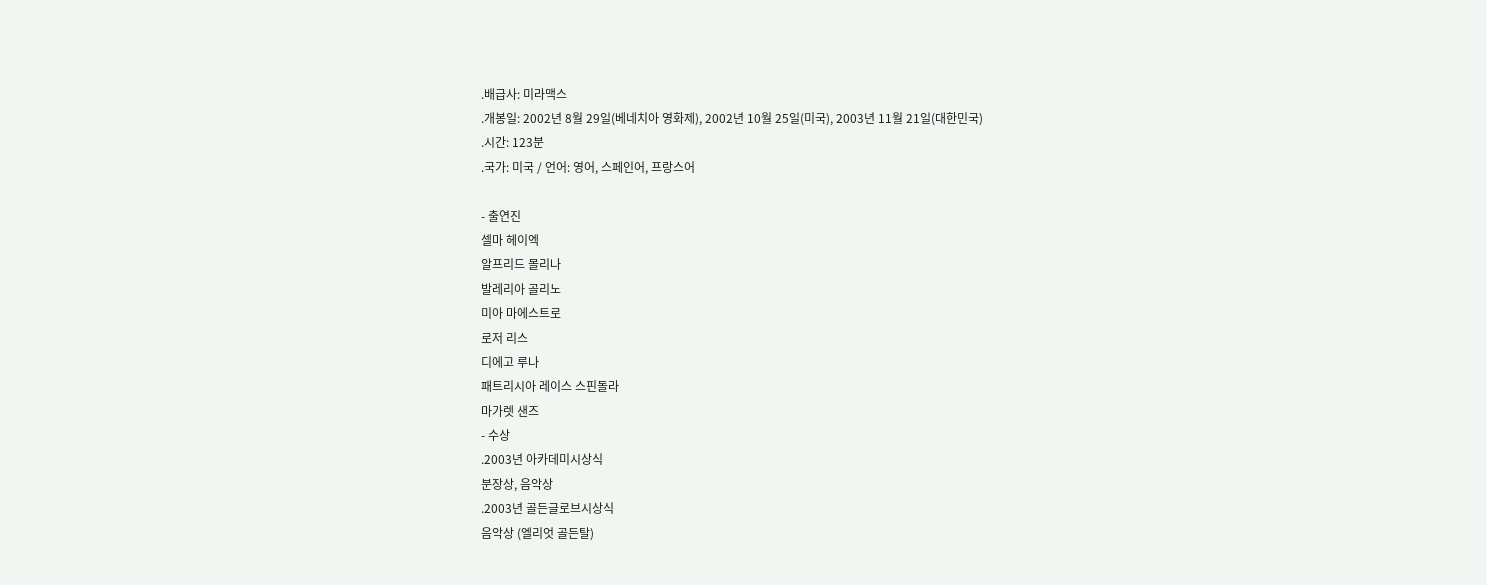.배급사: 미라맥스
.개봉일: 2002년 8월 29일(베네치아 영화제), 2002년 10월 25일(미국), 2003년 11월 21일(대한민국)
.시간: 123분
.국가: 미국 / 언어: 영어, 스페인어, 프랑스어

- 출연진
셀마 헤이엑
알프리드 몰리나
발레리아 골리노
미아 마에스트로
로저 리스
디에고 루나
패트리시아 레이스 스핀돌라
마가렛 샌즈
- 수상
.2003년 아카데미시상식
분장상, 음악상
.2003년 골든글로브시상식
음악상 (엘리엇 골든탈)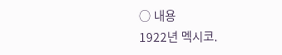○ 내용
1922년 멕시코.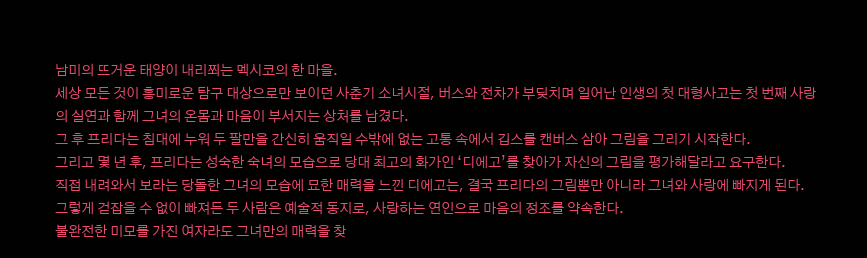남미의 뜨거운 태양이 내리쬐는 멕시코의 한 마을.
세상 모든 것이 흥미로운 탐구 대상으로만 보이던 사춘기 소녀시절, 버스와 전차가 부딪치며 일어난 인생의 첫 대형사고는 첫 번째 사랑의 실연과 함께 그녀의 온몸과 마음이 부서지는 상처를 남겼다.
그 후 프리다는 침대에 누워 두 팔만을 간신히 움직일 수밖에 없는 고통 속에서 깁스를 캔버스 삼아 그림을 그리기 시작한다.
그리고 몇 년 후, 프리다는 성숙한 숙녀의 모습으로 당대 최고의 화가인 ‘디에고’를 찾아가 자신의 그림을 평가해달라고 요구한다.
직접 내려와서 보라는 당돌한 그녀의 모습에 묘한 매력을 느낀 디에고는, 결국 프리다의 그림뿐만 아니라 그녀와 사랑에 빠지게 된다.
그렇게 걷잡을 수 없이 빠져든 두 사람은 예술적 동지로, 사랑하는 연인으로 마음의 정조를 약속한다.
불완전한 미모를 가진 여자라도 그녀만의 매력을 찾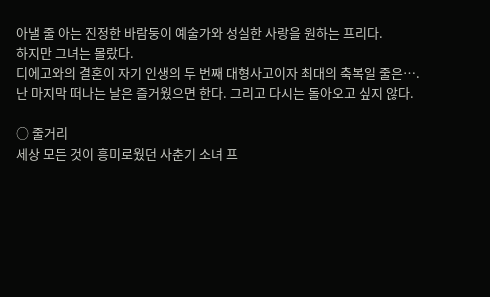아낼 줄 아는 진정한 바람둥이 예술가와 성실한 사랑을 원하는 프리다.
하지만 그녀는 몰랐다.
디에고와의 결혼이 자기 인생의 두 번째 대형사고이자 최대의 축복일 줄은….
난 마지막 떠나는 날은 즐거웠으면 한다. 그리고 다시는 돌아오고 싶지 않다.

○ 줄거리
세상 모든 것이 흥미로웠던 사춘기 소녀 프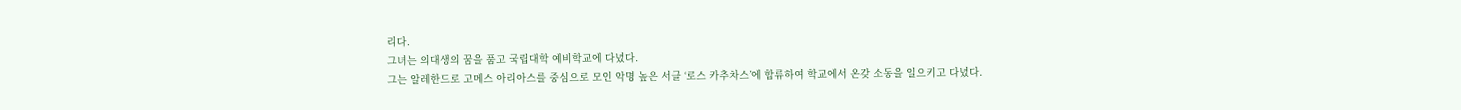리다.
그녀는 의대생의 꿈을 품고 국립대학 예비학교에 다녔다.
그는 알레한드로 고메스 아리아스를 중심으로 모인 악명 높은 서클 ‘로스 카추차스’에 합류하여 학교에서 온갖 소동을 일으키고 다녔다.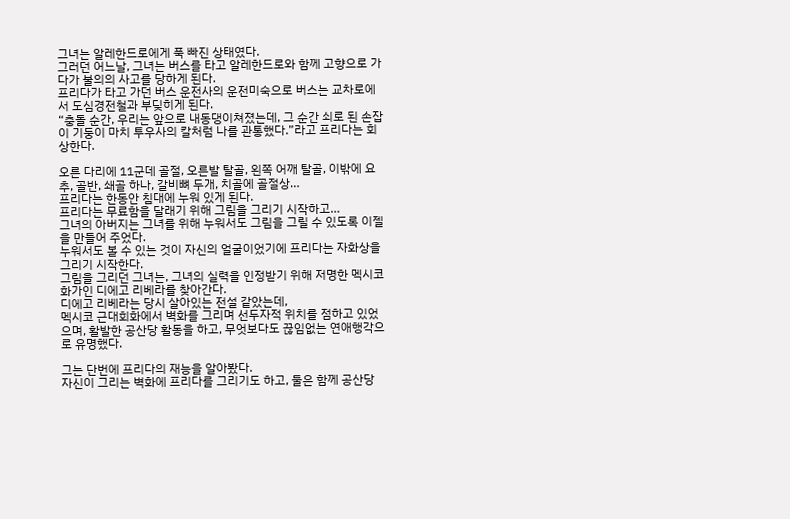그녀는 알레한드로에게 푹 빠진 상태였다.
그러던 어느날, 그녀는 버스를 타고 알레한드로와 함께 고향으로 가다가 불의의 사고를 당하게 된다.
프리다가 타고 가던 버스 운전사의 운전미숙으로 버스는 교차로에서 도심경전철과 부딪히게 된다.
“충돌 순간, 우리는 앞으로 내동댕이쳐졌는데, 그 순간 쇠로 된 손잡이 기둥이 마치 투우사의 칼처럼 나를 관통했다.”라고 프리다는 회상한다.

오른 다리에 11군데 골절, 오른발 탈골, 왼쪽 어깨 탈골, 이밖에 요추, 골반, 쇄골 하나, 갈비뼈 두개, 치골에 골절상…
프리다는 한동안 침대에 누워 있게 된다.
프리다는 무료함을 달래기 위해 그림을 그리기 시작하고…
그녀의 아버지는 그녀를 위해 누워서도 그림을 그릴 수 있도록 이젤을 만들어 주었다.
누워서도 볼 수 있는 것이 자신의 얼굴이었기에 프리다는 자화상을 그리기 시작한다.
그림을 그리던 그녀는, 그녀의 실력을 인정받기 위해 저명한 멕시코 화가인 디에고 리베라를 찾아간다.
디에고 리베라는 당시 살아있는 전설 같았는데,
멕시코 근대회화에서 벽화를 그리며 선두자적 위치를 점하고 있었으며, 활발한 공산당 활동을 하고, 무엇보다도 끊임없는 연애행각으로 유명했다.

그는 단번에 프리다의 재능을 알아봤다.
자신이 그리는 벽화에 프리다를 그리기도 하고, 둘은 함께 공산당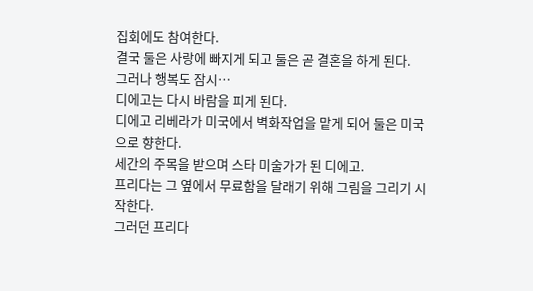집회에도 참여한다.
결국 둘은 사랑에 빠지게 되고 둘은 곧 결혼을 하게 된다.
그러나 행복도 잠시…
디에고는 다시 바람을 피게 된다.
디에고 리베라가 미국에서 벽화작업을 맡게 되어 둘은 미국으로 향한다.
세간의 주목을 받으며 스타 미술가가 된 디에고.
프리다는 그 옆에서 무료함을 달래기 위해 그림을 그리기 시작한다.
그러던 프리다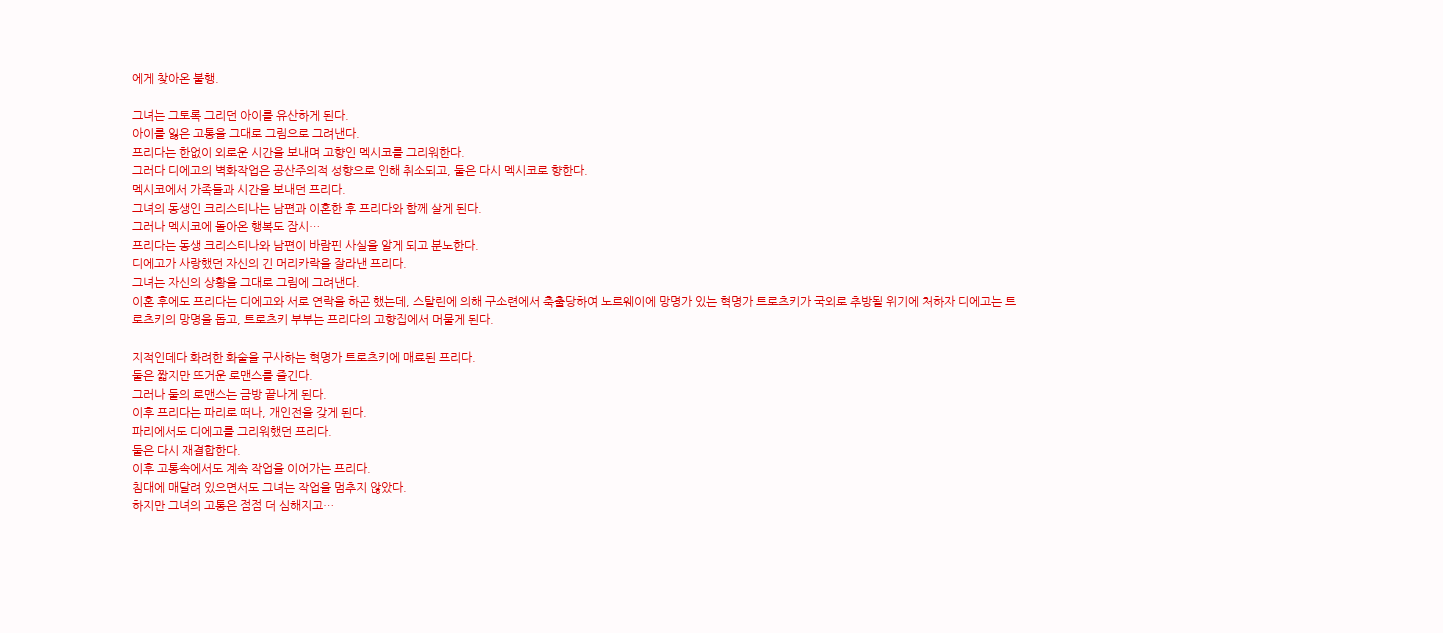에게 찾아온 불행.

그녀는 그토록 그리던 아이를 유산하게 된다.
아이를 잃은 고통을 그대로 그림으로 그려낸다.
프리다는 한없이 외로운 시간을 보내며 고향인 멕시코를 그리워한다.
그러다 디에고의 벽화작업은 공산주의적 성향으로 인해 취소되고, 둘은 다시 멕시코로 향한다.
멕시코에서 가족들과 시간을 보내던 프리다.
그녀의 동생인 크리스티나는 남편과 이혼한 후 프리다와 함께 살게 된다.
그러나 멕시코에 돌아온 행복도 잠시…
프리다는 동생 크리스티나와 남편이 바람핀 사실을 알게 되고 분노한다.
디에고가 사랑했던 자신의 긴 머리카락을 잘라낸 프리다.
그녀는 자신의 상황을 그대로 그림에 그려낸다.
이혼 후에도 프리다는 디에고와 서로 연락을 하곤 했는데, 스탈린에 의해 구소련에서 축출당하여 노르웨이에 망명가 있는 혁명가 트로츠키가 국외로 추방될 위기에 처하자 디에고는 트로츠키의 망명을 돕고, 트로츠키 부부는 프리다의 고향집에서 머물게 된다.

지적인데다 화려한 화술을 구사하는 혁명가 트로츠키에 매료된 프리다.
둘은 짧지만 뜨거운 로맨스를 즐긴다.
그러나 둘의 로맨스는 금방 끝나게 된다.
이후 프리다는 파리로 떠나, 개인전을 갖게 된다.
파리에서도 디에고를 그리워했던 프리다.
둘은 다시 재결합한다.
이후 고통속에서도 계속 작업을 이어가는 프리다.
침대에 매달려 있으면서도 그녀는 작업을 멈추지 않았다.
하지만 그녀의 고통은 점점 더 심해지고…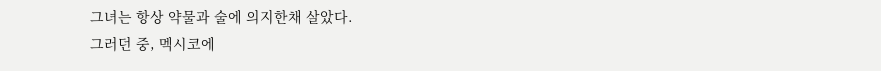그녀는 항상 약물과 술에 의지한채 살았다.
그러던 중, 멕시코에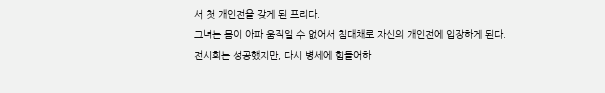서 첫 개인전을 갖게 된 프리다.
그녀는 몸이 아파 움직일 수 없어서 침대채로 자신의 개인전에 입장하게 된다.
전시회는 성공했지만, 다시 병세에 힘들어하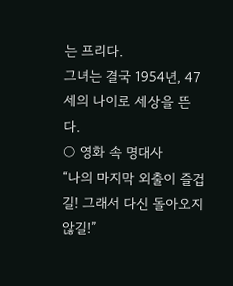는 프리다.
그녀는 결국 1954년, 47세의 나이로 세상을 뜬다.
○ 영화 속 명대사
“나의 마지막 외출이 즐겁길! 그래서 다신 돌아오지 않길!”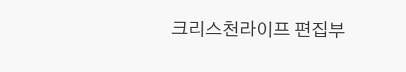크리스천라이프 편집부